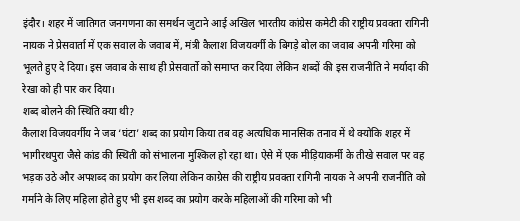इंदौर। शहर में जातिगत जनगणना का समर्थन जुटाने आई अखिल भारतीय कांग्रेस कमेटी की राष्ट्रीय प्रवक्ता रागिनी नायक ने प्रेसवार्ता में एक सवाल के जवाब में, मंत्री कैलाश विजयवर्गी के बिगड़े बोल का जवाब अपनी गरिमा को भूलते हुए दे दिया। इस जवाब के साथ ही प्रेसवार्तो को समाप्त कर दिया लेकिन शब्दों की इस राजनीति ने मर्यादा की रेखा को ही पार कर दिया।
शब्द बोलने की स्थिति क्या थी?
कैलाश विजयवर्गीय ने जब ‘घंटा’ शब्द का प्रयोग किया तब वह अत्यधिक मानसिक तनाव में थे क्योकि शहर में भागीरथपुरा जैसे कांड की स्थिती को संभालना मुश्किल हो रहा था। ऐसे में एक मीड़ियाकर्मी के तीखे सवाल पर वह भड़क उठे और अपशब्द का प्रयोग कर लिया लेकिन काग्रेस की राष्ट्रीय प्रवक्ता रागिनी नायक ने अपनी राजनीति को गर्माने के लिए महिला होते हुए भी इस शब्द का प्रयोग करके महिलाओं की गरिमा को भी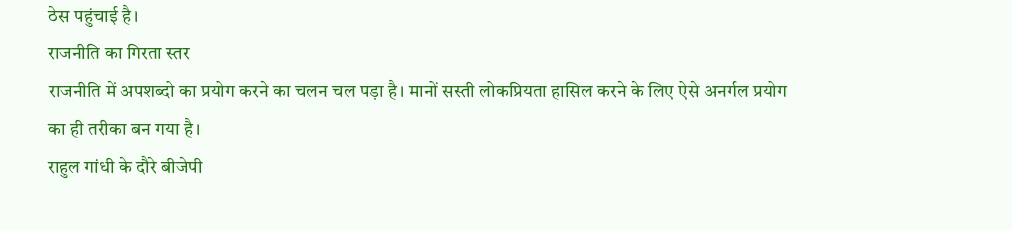ठेस पहुंचाई है।
राजनीति का गिरता स्तर
राजनीति में अपशब्दो का प्रयोग करने का चलन चल पड़ा है। मानों सस्ती लोकप्रियता हासिल करने के लिए ऐसे अनर्गल प्रयोग का ही तरीका बन गया है।
राहुल गांधी के दौरे बीजेपी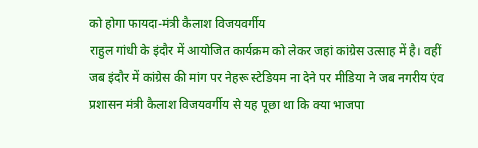को होगा फायदा-मंत्री कैलाश विजयवर्गीय
राहुल गांधी के इंदौर में आयोजित कार्यक्रम को लेकर जहां कांग्रेस उत्साह में है। वहीं जब इंदौर में कांग्रेस की मांग पर नेहरू स्टेडियम ना देने पर मीडिया ने जब नगरीय एंव प्रशासन मंत्री कैलाश विजयवर्गीय से यह पूछा था कि क्या भाजपा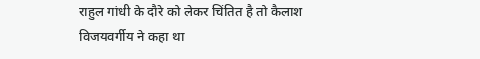राहुल गांधी के दौरे को लेकर चिंतित है तो कैलाश विजयवर्गीय ने कहा था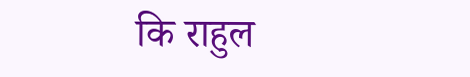कि राहुल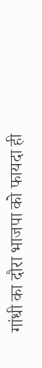गांधी का दौरा भाजपा को फायदा ही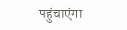पहुंचाएंगा